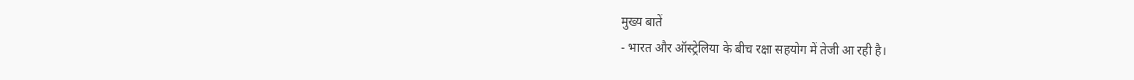मुख्य बातें
- भारत और ऑस्ट्रेलिया के बीच रक्षा सहयोग में तेजी आ रही है।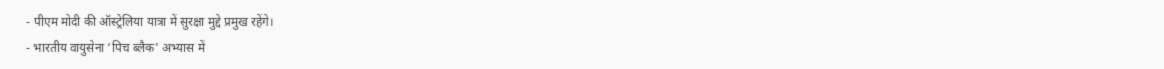- पीएम मोदी की ऑस्ट्रेलिया यात्रा में सुरक्षा मुद्दे प्रमुख रहेंगे।
- भारतीय वायुसेना ‘पिच ब्लैक’ अभ्यास में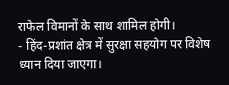राफेल विमानों के साथ शामिल होगी।
- हिंद-प्रशांत क्षेत्र में सुरक्षा सहयोग पर विशेष ध्यान दिया जाएगा।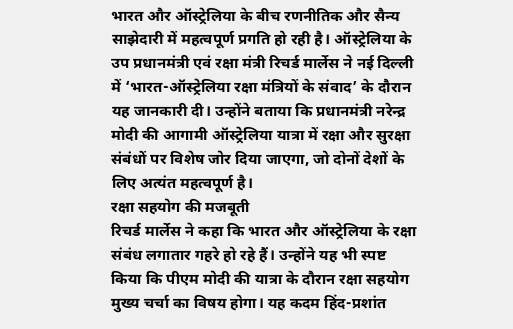भारत और ऑस्ट्रेलिया के बीच रणनीतिक और सैन्य साझेदारी में महत्वपूर्ण प्रगति हो रही है। ऑस्ट्रेलिया के उप प्रधानमंत्री एवं रक्षा मंत्री रिचर्ड मार्लेस ने नई दिल्ली में ‘भारत-ऑस्ट्रेलिया रक्षा मंत्रियों के संवाद’ के दौरान यह जानकारी दी। उन्होंने बताया कि प्रधानमंत्री नरेन्द्र मोदी की आगामी ऑस्ट्रेलिया यात्रा में रक्षा और सुरक्षा संबंधों पर विशेष जोर दिया जाएगा, जो दोनों देशों के लिए अत्यंत महत्वपूर्ण है।
रक्षा सहयोग की मजबूती
रिचर्ड मार्लेस ने कहा कि भारत और ऑस्ट्रेलिया के रक्षा संबंध लगातार गहरे हो रहे हैं। उन्होंने यह भी स्पष्ट किया कि पीएम मोदी की यात्रा के दौरान रक्षा सहयोग मुख्य चर्चा का विषय होगा। यह कदम हिंद-प्रशांत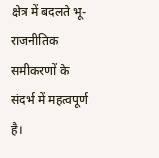क्षेत्र में बदलते भू-राजनीतिक समीकरणों के संदर्भ में महत्वपूर्ण है।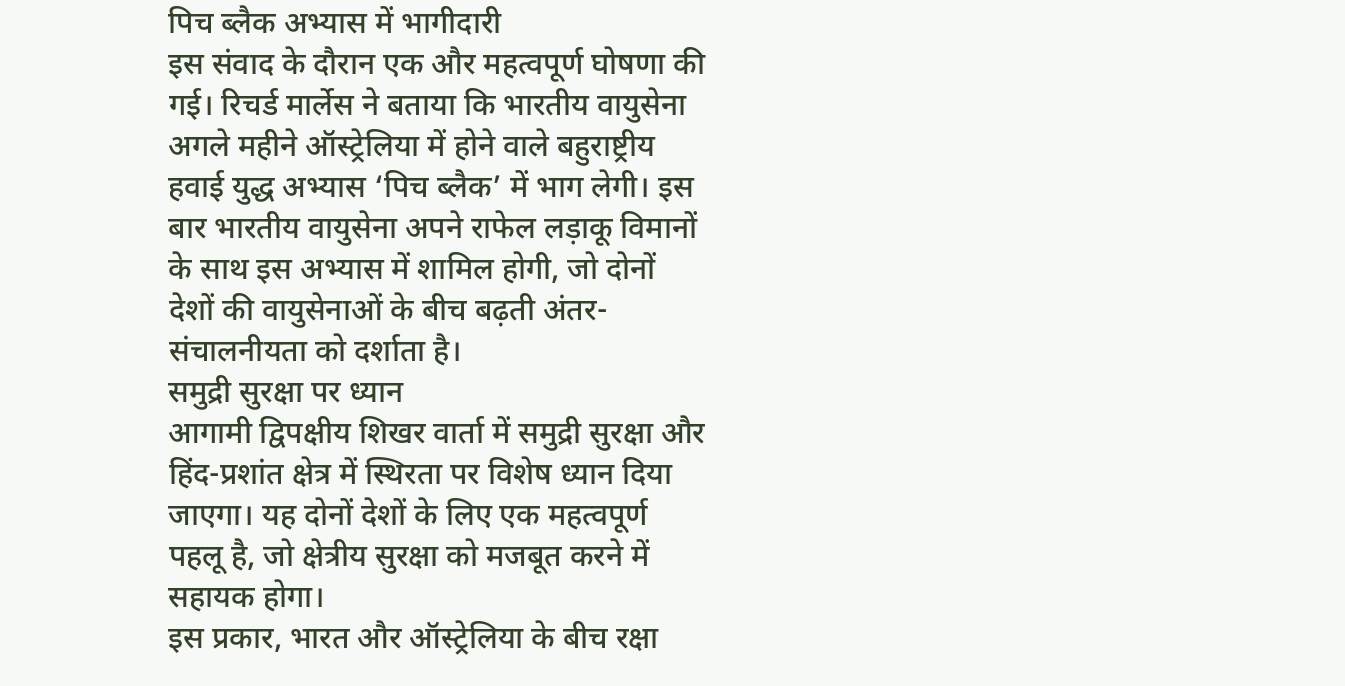पिच ब्लैक अभ्यास में भागीदारी
इस संवाद के दौरान एक और महत्वपूर्ण घोषणा की गई। रिचर्ड मार्लेस ने बताया कि भारतीय वायुसेना अगले महीने ऑस्ट्रेलिया में होने वाले बहुराष्ट्रीय हवाई युद्ध अभ्यास ‘पिच ब्लैक’ में भाग लेगी। इस बार भारतीय वायुसेना अपने राफेल लड़ाकू विमानों के साथ इस अभ्यास में शामिल होगी, जो दोनों देशों की वायुसेनाओं के बीच बढ़ती अंतर-संचालनीयता को दर्शाता है।
समुद्री सुरक्षा पर ध्यान
आगामी द्विपक्षीय शिखर वार्ता में समुद्री सुरक्षा और हिंद-प्रशांत क्षेत्र में स्थिरता पर विशेष ध्यान दिया जाएगा। यह दोनों देशों के लिए एक महत्वपूर्ण पहलू है, जो क्षेत्रीय सुरक्षा को मजबूत करने में सहायक होगा।
इस प्रकार, भारत और ऑस्ट्रेलिया के बीच रक्षा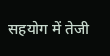सहयोग में तेजी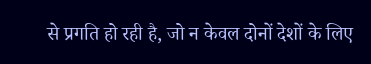से प्रगति हो रही है, जो न केवल दोनों देशों के लिए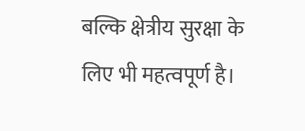बल्कि क्षेत्रीय सुरक्षा के लिए भी महत्वपूर्ण है।